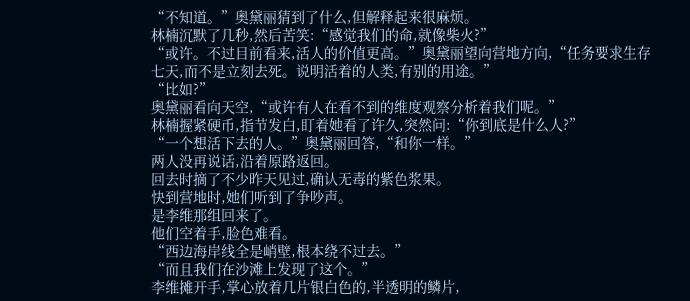“不知道。”奥黛丽猜到了什么,但解释起来很麻烦。
林楠沉默了几秒,然后苦笑:“感觉我们的命,就像柴火?”
“或许。不过目前看来,活人的价值更高。”奥黛丽望向营地方向,“任务要求生存七天,而不是立刻去死。说明活着的人类,有别的用途。”
“比如?”
奥黛丽看向天空,“或许有人在看不到的维度观察分析着我们呢。”
林楠握紧硬币,指节发白,盯着她看了许久,突然问:“你到底是什么人?”
“一个想活下去的人。”奥黛丽回答,“和你一样。”
两人没再说话,沿着原路返回。
回去时摘了不少昨天见过,确认无毒的紫色浆果。
快到营地时,她们听到了争吵声。
是李维那组回来了。
他们空着手,脸色难看。
“西边海岸线全是峭壁,根本绕不过去。”
“而且我们在沙滩上发现了这个。”
李维摊开手,掌心放着几片银白色的,半透明的鳞片,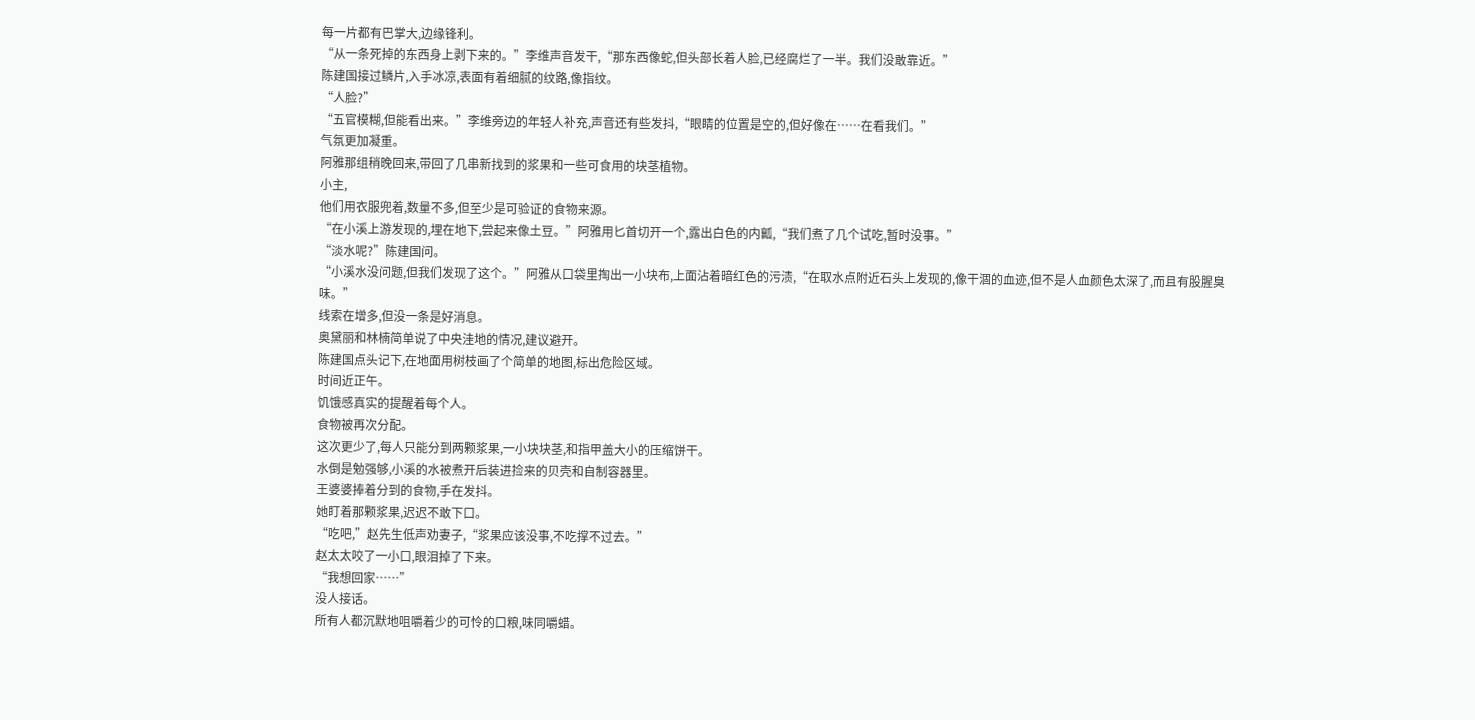每一片都有巴掌大,边缘锋利。
“从一条死掉的东西身上剥下来的。”李维声音发干,“那东西像蛇,但头部长着人脸,已经腐烂了一半。我们没敢靠近。”
陈建国接过鳞片,入手冰凉,表面有着细腻的纹路,像指纹。
“人脸?”
“五官模糊,但能看出来。”李维旁边的年轻人补充,声音还有些发抖,“眼睛的位置是空的,但好像在……在看我们。”
气氛更加凝重。
阿雅那组稍晚回来,带回了几串新找到的浆果和一些可食用的块茎植物。
小主,
他们用衣服兜着,数量不多,但至少是可验证的食物来源。
“在小溪上游发现的,埋在地下,尝起来像土豆。”阿雅用匕首切开一个,露出白色的内瓤,“我们煮了几个试吃,暂时没事。”
“淡水呢?”陈建国问。
“小溪水没问题,但我们发现了这个。”阿雅从口袋里掏出一小块布,上面沾着暗红色的污渍,“在取水点附近石头上发现的,像干涸的血迹,但不是人血颜色太深了,而且有股腥臭味。”
线索在增多,但没一条是好消息。
奥黛丽和林楠简单说了中央洼地的情况,建议避开。
陈建国点头记下,在地面用树枝画了个简单的地图,标出危险区域。
时间近正午。
饥饿感真实的提醒着每个人。
食物被再次分配。
这次更少了,每人只能分到两颗浆果,一小块块茎,和指甲盖大小的压缩饼干。
水倒是勉强够,小溪的水被煮开后装进捡来的贝壳和自制容器里。
王婆婆捧着分到的食物,手在发抖。
她盯着那颗浆果,迟迟不敢下口。
“吃吧,”赵先生低声劝妻子,“浆果应该没事,不吃撑不过去。”
赵太太咬了一小口,眼泪掉了下来。
“我想回家……”
没人接话。
所有人都沉默地咀嚼着少的可怜的口粮,味同嚼蜡。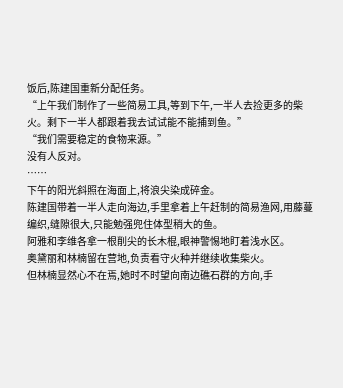饭后,陈建国重新分配任务。
“上午我们制作了一些简易工具,等到下午,一半人去捡更多的柴火。剩下一半人都跟着我去试试能不能捕到鱼。”
“我们需要稳定的食物来源。”
没有人反对。
……
下午的阳光斜照在海面上,将浪尖染成碎金。
陈建国带着一半人走向海边,手里拿着上午赶制的简易渔网,用藤蔓编织,缝隙很大,只能勉强兜住体型稍大的鱼。
阿雅和李维各拿一根削尖的长木棍,眼神警惕地盯着浅水区。
奥黛丽和林楠留在营地,负责看守火种并继续收集柴火。
但林楠显然心不在焉,她时不时望向南边礁石群的方向,手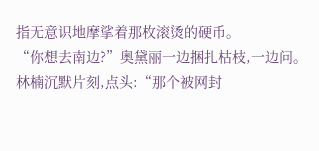指无意识地摩挲着那枚滚烫的硬币。
“你想去南边?”奥黛丽一边捆扎枯枝,一边问。
林楠沉默片刻,点头:“那个被网封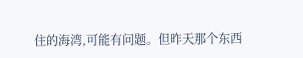住的海湾,可能有问题。但昨天那个东西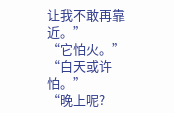让我不敢再靠近。”
“它怕火。”
“白天或许怕。”
“晚上呢?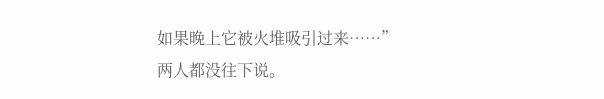如果晚上它被火堆吸引过来……”
两人都没往下说。